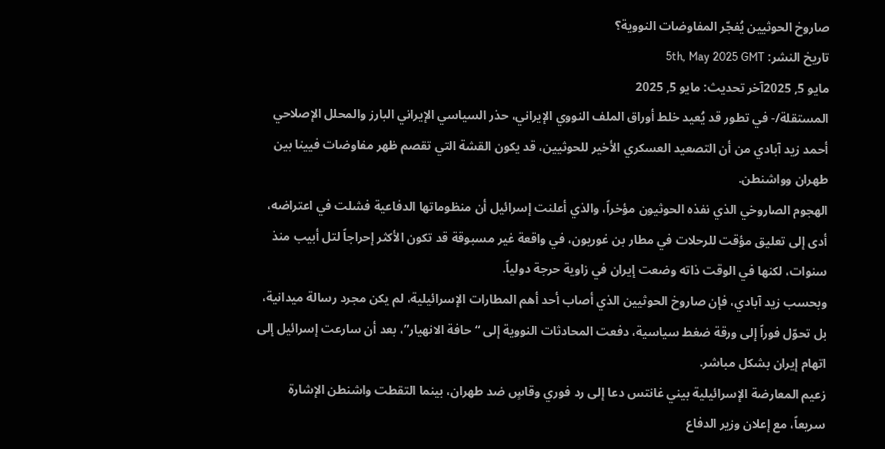صاروخ الحوثيين يُفجّر المفاوضات النووية؟
تاريخ النشر: 5th, May 2025 GMT
مايو 5, 2025آخر تحديث: مايو 5, 2025
المستقلة/- في تطور قد يُعيد خلط أوراق الملف النووي الإيراني، حذر السياسي الإيراني البارز والمحلل الإصلاحي أحمد زيد آبادي من أن التصعيد العسكري الأخير للحوثيين، قد يكون القشة التي تقصم ظهر مفاوضات فيينا بين طهران وواشنطن.
الهجوم الصاروخي الذي نفذه الحوثيون مؤخراً، والذي أعلنت إسرائيل أن منظوماتها الدفاعية فشلت في اعتراضه، أدى إلى تعليق مؤقت للرحلات في مطار بن غوريون، في واقعة غير مسبوقة قد تكون الأكثر إحراجاً لتل أبيب منذ سنوات، لكنها في الوقت ذاته وضعت إيران في زاوية حرجة دولياً.
وبحسب زيد آبادي، فإن صاروخ الحوثيين الذي أصاب أحد أهم المطارات الإسرائيلية، لم يكن مجرد رسالة ميدانية، بل تحوّل فوراً إلى ورقة ضغط سياسية، دفعت المحادثات النووية إلى “حافة الانهيار”، بعد أن سارعت إسرائيل إلى اتهام إيران بشكل مباشر.
زعيم المعارضة الإسرائيلية بيني غانتس دعا إلى رد فوري وقاسٍ ضد طهران، بينما التقطت واشنطن الإشارة سريعاً، مع إعلان وزير الدفاع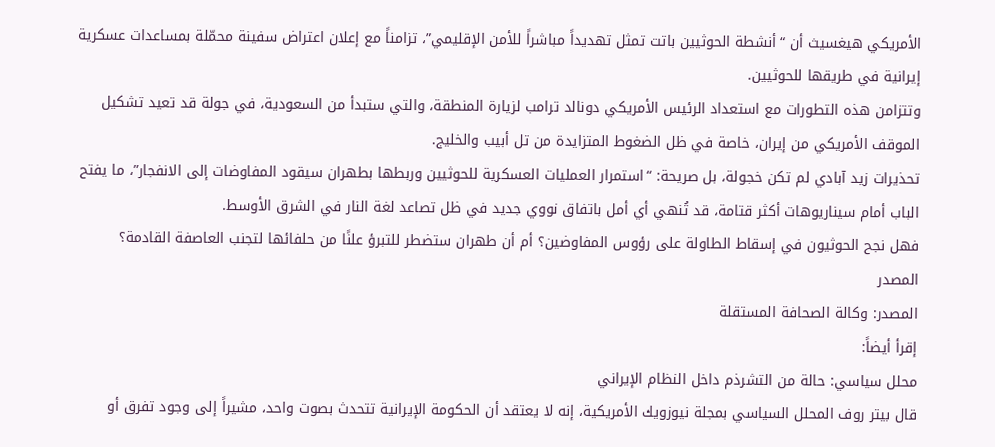الأمريكي هيغسيث أن “أنشطة الحوثيين باتت تمثل تهديداً مباشراً للأمن الإقليمي”، تزامناً مع إعلان اعتراض سفينة محمّلة بمساعدات عسكرية إيرانية في طريقها للحوثيين.
وتتزامن هذه التطورات مع استعداد الرئيس الأمريكي دونالد ترامب لزيارة المنطقة، والتي ستبدأ من السعودية، في جولة قد تعيد تشكيل الموقف الأمريكي من إيران، خاصة في ظل الضغوط المتزايدة من تل أبيب والخليج.
تحذيرات زيد آبادي لم تكن خجولة، بل صريحة: “استمرار العمليات العسكرية للحوثيين وربطها بطهران سيقود المفاوضات إلى الانفجار”، ما يفتح الباب أمام سيناريوهات أكثر قتامة، قد تُنهي أي أمل باتفاق نووي جديد في ظل تصاعد لغة النار في الشرق الأوسط.
فهل نجح الحوثيون في إسقاط الطاولة على رؤوس المفاوضين؟ أم أن طهران ستضطر للتبرؤ علنًا من حلفائها لتجنب العاصفة القادمة؟
المصدر
المصدر: وكالة الصحافة المستقلة
إقرأ أيضاً:
محلل سياسي: حالة من التشرذم داخل النظام الإيراني
قال بيتر روف المحلل السياسي بمجلة نيوزويك الأمريكية، إنه لا يعتقد أن الحكومة الإيرانية تتحدث بصوت واحد، مشيراً إلى وجود تفرق أو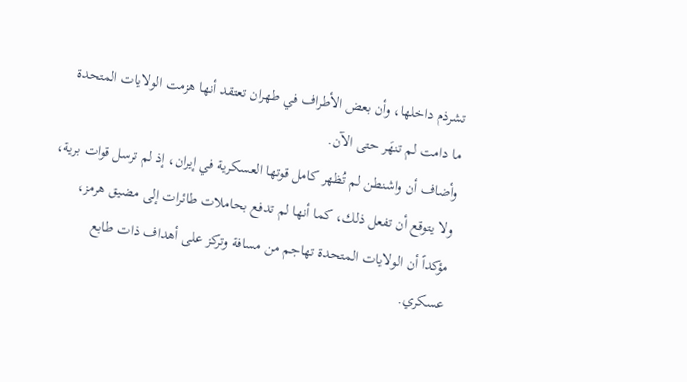تشرذم داخلها، وأن بعض الأطراف في طهران تعتقد أنها هزمت الولايات المتحدة ما دامت لم تنهَر حتى الآن.
وأضاف أن واشنطن لم تُظهر كامل قوتها العسكرية في إيران، إذ لم ترسل قوات برية، ولا يتوقع أن تفعل ذلك، كما أنها لم تدفع بحاملات طائرات إلى مضيق هرمز، مؤكداً أن الولايات المتحدة تهاجم من مسافة وتركز على أهداف ذات طابع عسكري.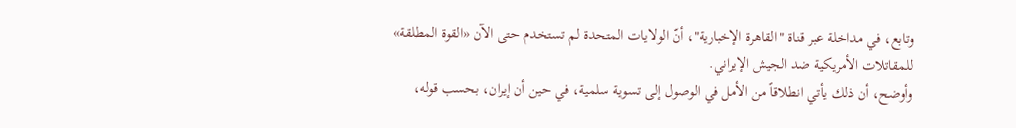وتابع، في مداخلة عبر قناة "القاهرة الإخبارية"، أنّ الولايات المتحدة لم تستخدم حتى الآن «القوة المطلقة» للمقاتلات الأمريكية ضد الجيش الإيراني.
وأوضح، أن ذلك يأتي انطلاقاً من الأمل في الوصول إلى تسوية سلمية، في حين أن إيران، بحسب قوله،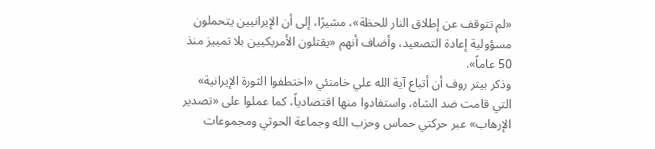«لم تتوقف عن إطلاق النار للحظة»، مشيرًا، إلى أن الإيرانيين يتحملون مسؤولية إعادة التصعيد، وأضاف أنهم «يقتلون الأمريكيين بلا تمييز منذ 50 عاماً».
وذكر بيتر روف أن أتباع آية الله علي خامنئي «اختطفوا الثورة الإيرانية» التي قامت ضد الشاه، واستفادوا منها اقتصادياً، كما عملوا على «تصدير الإرهاب» عبر حركتي حماس وحزب الله وجماعة الحوثي ومجموعات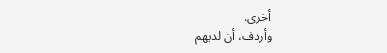أخرى.
وأردف، أن لديهم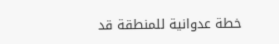خطة عدوانية للمنطقة قد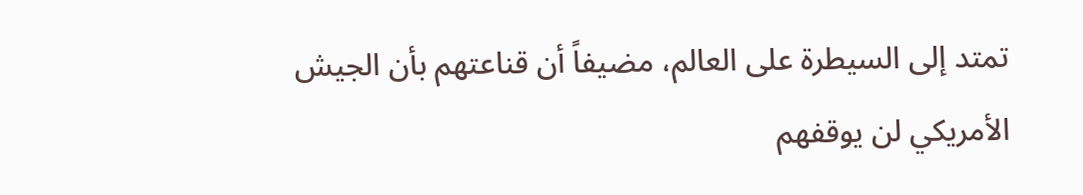تمتد إلى السيطرة على العالم، مضيفاً أن قناعتهم بأن الجيش الأمريكي لن يوقفهم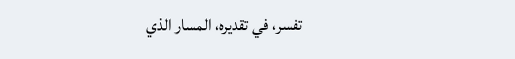تفسر، في تقديره، المسار الذي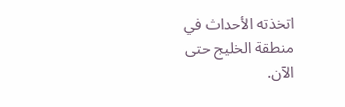اتخذته الأحداث في منطقة الخليج حتى الآن.